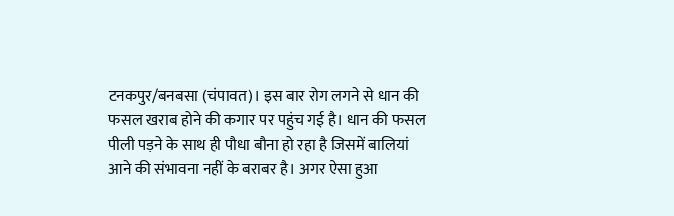टनकपुर/बनबसा (चंपावत)। इस बार रोग लगने से धान की फसल खराब होने की कगार पर पहुंच गई है। धान की फसल पीली पड़ने के साथ ही पौधा बौना हो रहा है जिसमें बालियां आने की संभावना नहीं के बराबर है। अगर ऐसा हुआ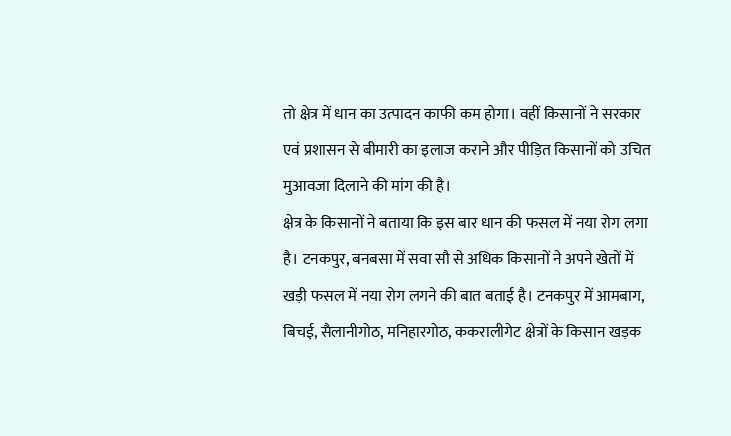तो क्षेत्र में धान का उत्पादन काफी कम होगा। वहीं किसानों ने सरकार एवं प्रशासन से बीमारी का इलाज कराने और पीड़ित किसानों को उचित मुआवजा दिलाने की मांग की है।
क्षेत्र के किसानों ने बताया कि इस बार धान की फसल में नया रोग लगा है। टनकपुर, बनबसा में सवा सौ से अधिक किसानों ने अपने खेतों में खड़ी फसल में नया रोग लगने की बात बताई है। टनकपुर में आमबाग, बिचई, सैलानीगोठ, मनिहारगोठ, ककरालीगेट क्षेत्रों के किसान खड़क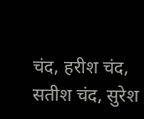चंद, हरीश चंद, सतीश चंद, सुरेश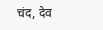चंद, देव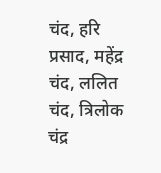चंद, हरि प्रसाद, महेंद्र चंद, ललित चंद, त्रिलोक चंद्र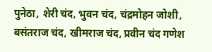पुनेठा, शेरी चंद, भुवन चंद, चंद्रमोहन जोशी, बसंतराज चंद, खीमराज चंद, प्रवीन चंद गणेश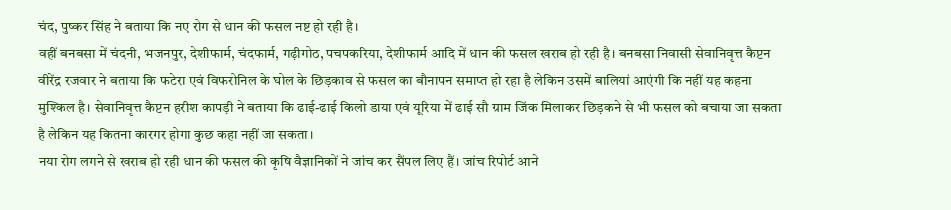चंद, पुष्कर सिंह ने बताया कि नए रोग से धान की फसल नष्ट हो रही है।
वहीं बनबसा में चंदनी, भजनपुर, देशीफार्म, चंदफार्म, गढ़ीगोठ, पचपकरिया, देशीफार्म आदि में धान की फसल खराब हो रही है। बनबसा निवासी सेवानिवृत्त कैप्टन वीरेंद्र रजवार ने बताया कि फटेरा एवं विफरोनिल के घोल के छिड़काव से फसल का बौनापन समाप्त हो रहा है लेकिन उसमें बालियां आएंगी कि नहीं यह कहना मुश्किल है। सेवानिवृत्त कैप्टन हरीश कापड़ी ने बताया कि ढाई-ढाई किलो डाया एवं यूरिया में ढाई सौ ग्राम जिंक मिलाकर छिड़कने से भी फसल को बचाया जा सकता है लेकिन यह कितना कारगर होगा कुछ कहा नहीं जा सकता।
नया रोग लगने से खराब हो रही धान की फसल की कृषि वैज्ञानिकों ने जांच कर सैंपल लिए हैं। जांच रिपोर्ट आने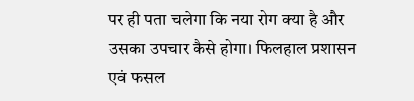पर ही पता चलेगा कि नया रोग क्या है और उसका उपचार कैसे होगा। फिलहाल प्रशासन एवं फसल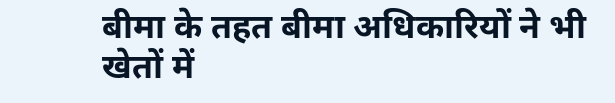बीमा के तहत बीमा अधिकारियों ने भी खेतों में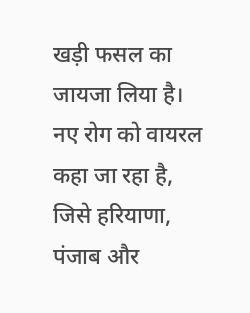खड़ी फसल का जायजा लिया है। नए रोग को वायरल कहा जा रहा है, जिसे हरियाणा, पंजाब और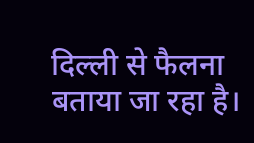दिल्ली से फैलना बताया जा रहा है।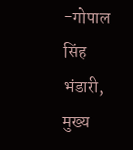-गोपाल सिंह भंडारी, मुख्य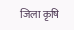जिला कृषि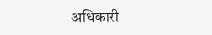अधिकारी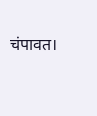चंपावत।